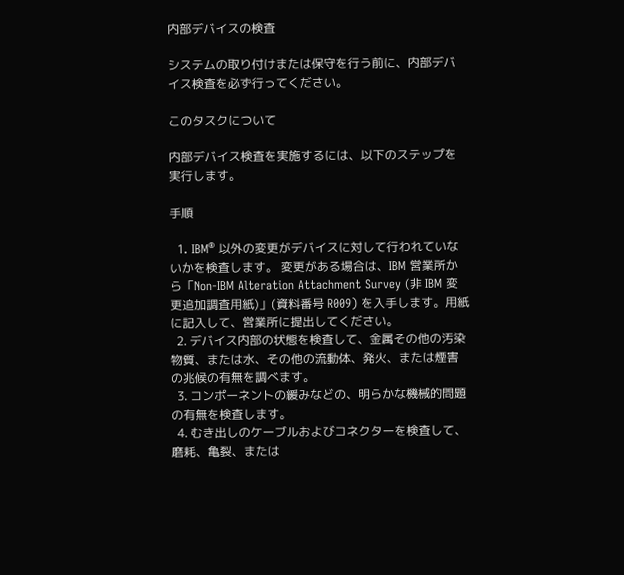内部デバイスの検査

システムの取り付けまたは保守を行う前に、内部デバイス検査を必ず行ってください。

このタスクについて

内部デバイス検査を実施するには、以下のステップを実行します。

手順

  1. IBM® 以外の変更がデバイスに対して行われていないかを検査します。 変更がある場合は、IBM 営業所から「Non-IBM Alteration Attachment Survey (非 IBM 変更追加調査用紙)」(資料番号 R009) を入手します。用紙に記入して、営業所に提出してください。
  2. デバイス内部の状態を検査して、金属その他の汚染物質、または水、その他の流動体、発火、または煙害の兆候の有無を調べます。
  3. コンポーネントの緩みなどの、明らかな機械的問題の有無を検査します。
  4. むき出しのケーブルおよびコネクターを検査して、磨耗、亀裂、または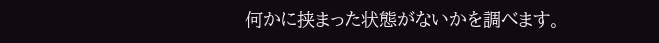何かに挟まった状態がないかを調べます。